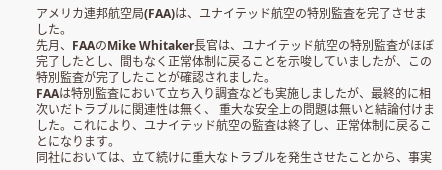アメリカ連邦航空局(FAA)は、ユナイテッド航空の特別監査を完了させました。
先月、FAAのMike Whitaker長官は、ユナイテッド航空の特別監査がほぼ完了したとし、間もなく正常体制に戻ることを示唆していましたが、この特別監査が完了したことが確認されました。
FAAは特別監査において立ち入り調査なども実施しましたが、最終的に相次いだトラブルに関連性は無く、 重大な安全上の問題は無いと結論付けました。これにより、ユナイテッド航空の監査は終了し、正常体制に戻ることになります。
同社においては、立て続けに重大なトラブルを発生させたことから、事実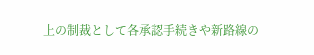上の制裁として各承認手続きや新路線の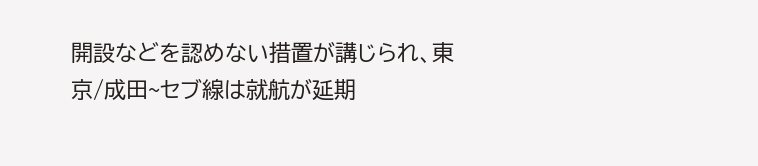開設などを認めない措置が講じられ、東京/成田~セブ線は就航が延期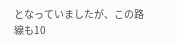となっていましたが、この路線も10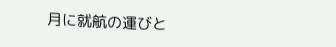月に就航の運びと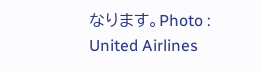なります。Photo : United Airlines